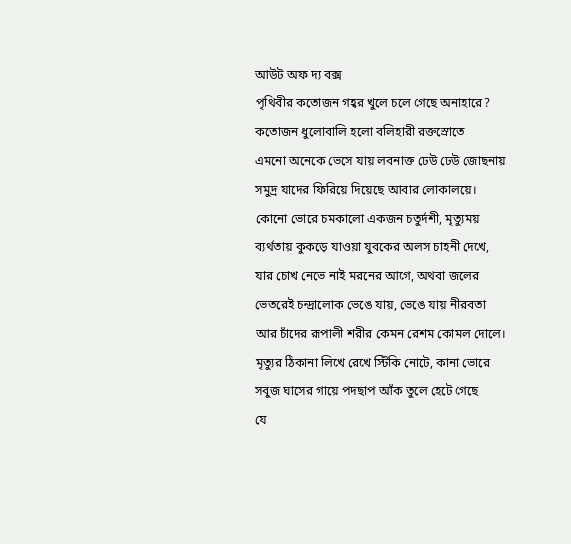আউট অফ দ্য বক্স
পৃথিবীর কতোজন গহ্বর খুলে চলে গেছে অনাহারে?
কতোজন ধুলোবালি হলো বলিহারী রক্তস্রোতে
এমনো অনেকে ভেসে যায় লবনাক্ত ঢেউ ঢেউ জোছনায়
সমুদ্র যাদের ফিরিয়ে দিয়েছে আবার লোকালয়ে।
কোনো ভোরে চমকালো একজন চতুর্দশী, মৃত্যুময়
ব্যর্থতায় কুকড়ে যাওয়া যুবকের অলস চাহনী দেখে,
যার চোখ নেভে নাই মরনের আগে, অথবা জলের
ভেতরেই চন্দ্রালোক ভেঙে যায়, ভেঙে যায় নীরবতা
আর চাঁদের রূপালী শরীর কেমন রেশম কোমল দোলে।
মৃত্যুর ঠিকানা লিখে রেখে স্টিকি নোটে, কানা ভোরে
সবুজ ঘাসের গায়ে পদছাপ আঁক তুলে হেটে গেছে
যে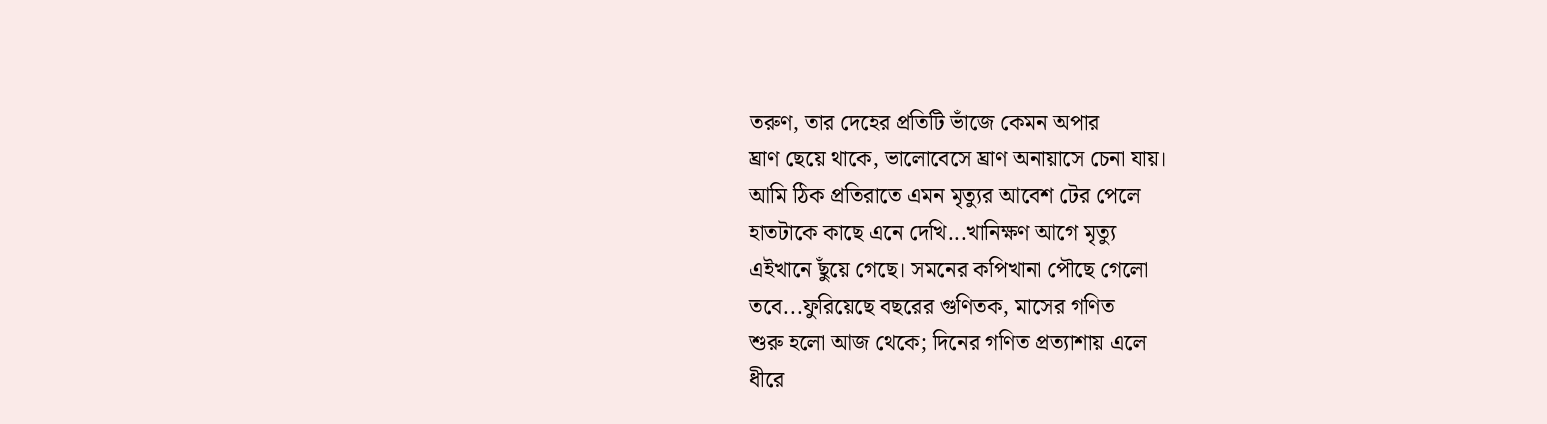তরুণ, তার দেহের প্রতিটি ভাঁজে কেমন অপার
ঘ্রাণ ছেয়ে থাকে, ভালোবেসে ঘ্রাণ অনায়াসে চেনা যায়।
আমি ঠিক প্রতিরাতে এমন মৃত্যুর আবেশ টের পেলে
হাতটাকে কাছে এনে দেখি...খানিক্ষণ আগে মৃত্যু
এইখানে ছুঁয়ে গেছে। সমনের কপিখানা পৌছে গেলো
তবে...ফুরিয়েছে বছরের গুণিতক, মাসের গণিত
শুরু হলো আজ থেকে; দিনের গণিত প্রত্যাশায় এলে
ধীরে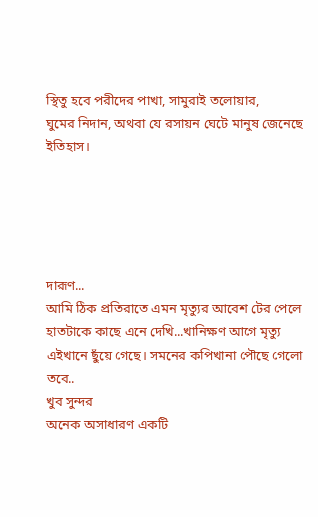স্থিতু হবে পরীদের পাখা, সামুরাই তলোয়ার,
ঘুমের নিদান, অথবা যে রসায়ন ঘেটে মানুষ জেনেছে ইতিহাস।





দারূণ...
আমি ঠিক প্রতিরাতে এমন মৃত্যুর আবেশ টের পেলে
হাতটাকে কাছে এনে দেখি...খানিক্ষণ আগে মৃত্যু
এইখানে ছুঁয়ে গেছে। সমনের কপিখানা পৌছে গেলো
তবে..
খুব সুন্দর
অনেক অসাধারণ একটি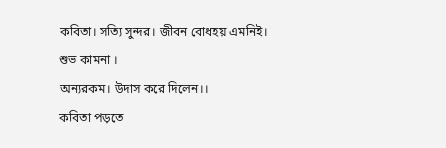কবিতা। সত্যি সুন্দর। জীবন বোধহয় এমনিই।
শুভ কামনা ।
অন্যরকম। উদাস করে দিলেন।।
কবিতা পড়তে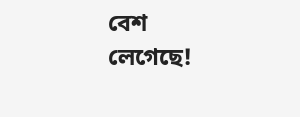বেশ লেগেছে!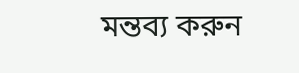মন্তব্য করুন